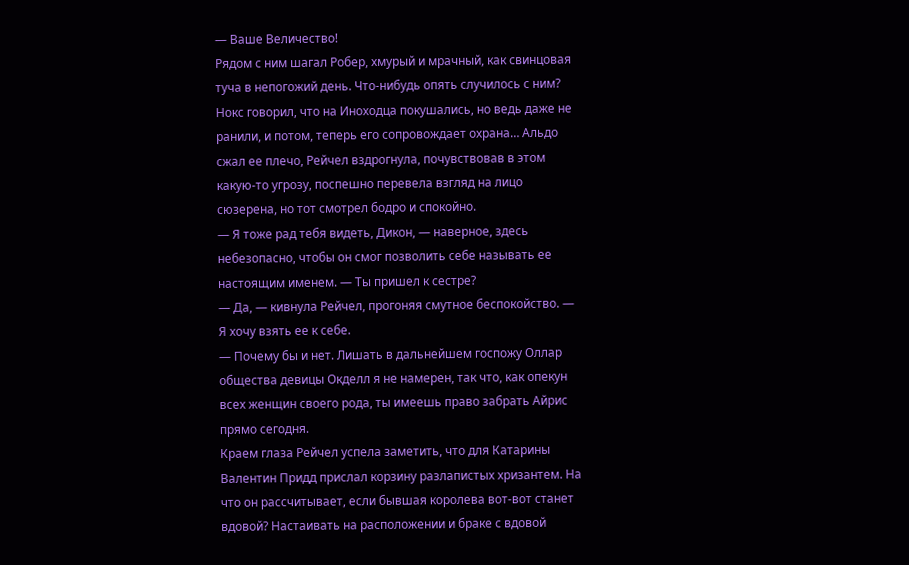— Ваше Величество!
Рядом с ним шагал Робер, хмурый и мрачный, как свинцовая туча в непогожий день. Что-нибудь опять случилось с ним? Нокс говорил, что на Иноходца покушались, но ведь даже не ранили, и потом, теперь его сопровождает охрана… Альдо сжал ее плечо, Рейчел вздрогнула, почувствовав в этом какую-то угрозу, поспешно перевела взгляд на лицо сюзерена, но тот смотрел бодро и спокойно.
— Я тоже рад тебя видеть, Дикон, — наверное, здесь небезопасно, чтобы он смог позволить себе называть ее настоящим именем. — Ты пришел к сестре?
— Да, — кивнула Рейчел, прогоняя смутное беспокойство. — Я хочу взять ее к себе.
— Почему бы и нет. Лишать в дальнейшем госпожу Оллар общества девицы Окделл я не намерен, так что, как опекун всех женщин своего рода, ты имеешь право забрать Айрис прямо сегодня.
Краем глаза Рейчел успела заметить, что для Катарины Валентин Придд прислал корзину разлапистых хризантем. На что он рассчитывает, если бывшая королева вот-вот станет вдовой? Настаивать на расположении и браке с вдовой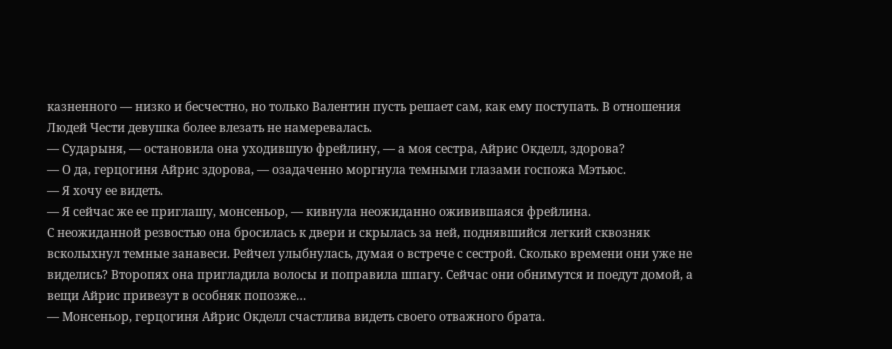казненного — низко и бесчестно, но только Валентин пусть решает сам, как ему поступать. В отношения Людей Чести девушка более влезать не намеревалась.
— Сударыня, — остановила она уходившую фрейлину, — а моя сестра, Айрис Окделл, здорова?
— О да, герцогиня Айрис здорова, — озадаченно моргнула темными глазами госпожа Мэтьюс.
— Я хочу ее видеть.
— Я сейчас же ее приглашу, монсеньор, — кивнула неожиданно оживившаяся фрейлина.
С неожиданной резвостью она бросилась к двери и скрылась за ней, поднявшийся легкий сквозняк всколыхнул темные занавеси. Рейчел улыбнулась, думая о встрече с сестрой. Сколько времени они уже не виделись? Второпях она пригладила волосы и поправила шпагу. Сейчас они обнимутся и поедут домой, а вещи Айрис привезут в особняк попозже…
— Монсеньор, герцогиня Айрис Окделл счастлива видеть своего отважного брата.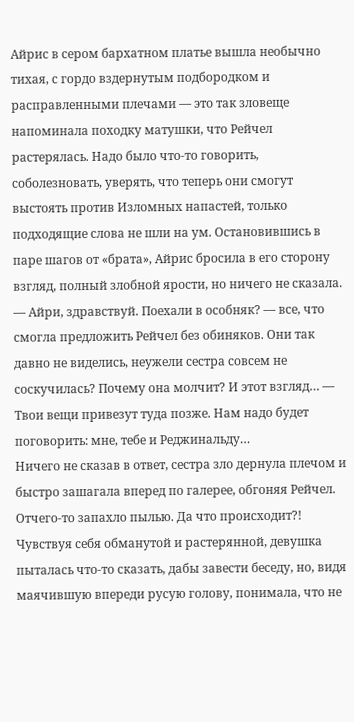Айрис в сером бархатном платье вышла необычно тихая, с гордо вздернутым подбородком и расправленными плечами — это так зловеще напоминала походку матушки, что Рейчел растерялась. Надо было что-то говорить, соболезновать, уверять, что теперь они смогут выстоять против Изломных напастей, только подходящие слова не шли на ум. Остановившись в паре шагов от «брата», Айрис бросила в его сторону взгляд, полный злобной ярости, но ничего не сказала.
— Айри, здравствуй. Поехали в особняк? — все, что смогла предложить Рейчел без обиняков. Они так давно не виделись, неужели сестра совсем не соскучилась? Почему она молчит? И этот взгляд… — Твои вещи привезут туда позже. Нам надо будет поговорить: мне, тебе и Реджинальду…
Ничего не сказав в ответ, сестра зло дернула плечом и быстро зашагала вперед по галерее, обгоняя Рейчел. Отчего-то запахло пылью. Да что происходит?! Чувствуя себя обманутой и растерянной, девушка пыталась что-то сказать, дабы завести беседу, но, видя маячившую впереди русую голову, понимала, что не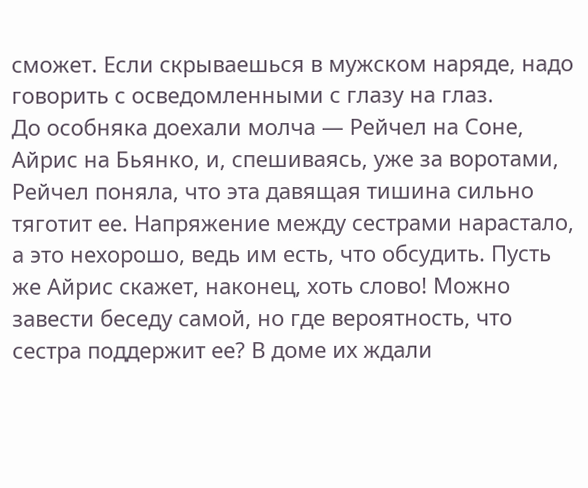сможет. Если скрываешься в мужском наряде, надо говорить с осведомленными с глазу на глаз.
До особняка доехали молча — Рейчел на Соне, Айрис на Бьянко, и, спешиваясь, уже за воротами, Рейчел поняла, что эта давящая тишина сильно тяготит ее. Напряжение между сестрами нарастало, а это нехорошо, ведь им есть, что обсудить. Пусть же Айрис скажет, наконец, хоть слово! Можно завести беседу самой, но где вероятность, что сестра поддержит ее? В доме их ждали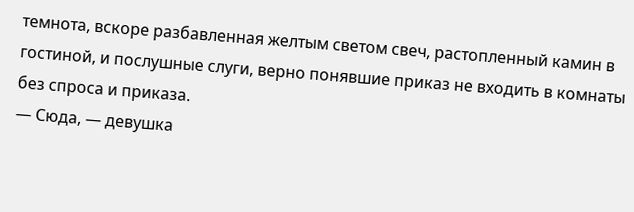темнота, вскоре разбавленная желтым светом свеч, растопленный камин в гостиной, и послушные слуги, верно понявшие приказ не входить в комнаты без спроса и приказа.
— Сюда, — девушка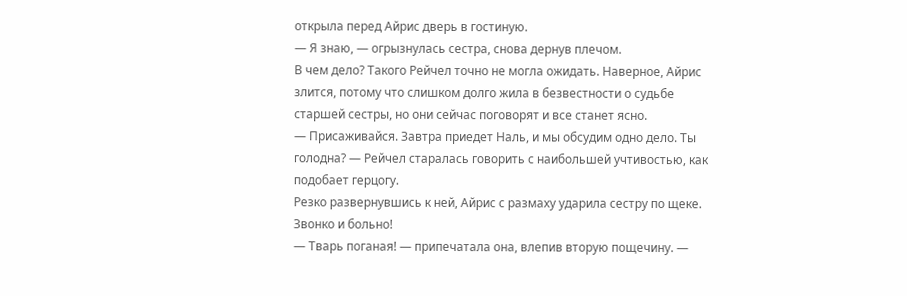открыла перед Айрис дверь в гостиную.
— Я знаю, — огрызнулась сестра, снова дернув плечом.
В чем дело? Такого Рейчел точно не могла ожидать. Наверное, Айрис злится, потому что слишком долго жила в безвестности о судьбе старшей сестры, но они сейчас поговорят и все станет ясно.
— Присаживайся. Завтра приедет Наль, и мы обсудим одно дело. Ты голодна? — Рейчел старалась говорить с наибольшей учтивостью, как подобает герцогу.
Резко развернувшись к ней, Айрис с размаху ударила сестру по щеке. Звонко и больно!
— Тварь поганая! — припечатала она, влепив вторую пощечину. —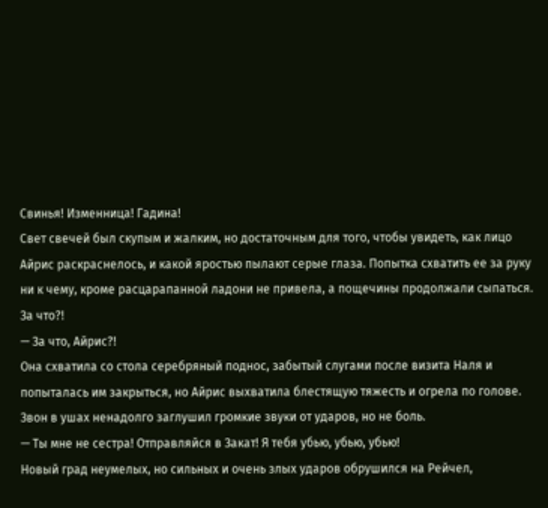Свинья! Изменница! Гадина!
Свет свечей был скупым и жалким, но достаточным для того, чтобы увидеть, как лицо Айрис раскраснелось, и какой яростью пылают серые глаза. Попытка схватить ее за руку ни к чему, кроме расцарапанной ладони не привела, а пощечины продолжали сыпаться. За что?!
— За что, Айрис?!
Она схватила со стола серебряный поднос, забытый слугами после визита Наля и попыталась им закрыться, но Айрис выхватила блестящую тяжесть и огрела по голове. Звон в ушах ненадолго заглушил громкие звуки от ударов, но не боль.
— Ты мне не сестра! Отправляйся в Закат! Я тебя убью, убью, убью!
Новый град неумелых, но сильных и очень злых ударов обрушился на Рейчел,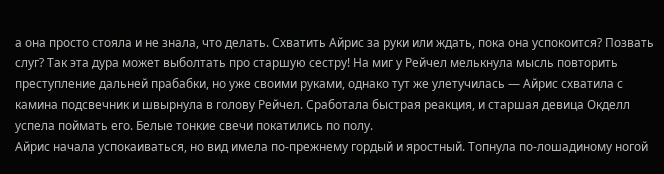а она просто стояла и не знала, что делать. Схватить Айрис за руки или ждать, пока она успокоится? Позвать слуг? Так эта дура может выболтать про старшую сестру! На миг у Рейчел мелькнула мысль повторить преступление дальней прабабки, но уже своими руками, однако тут же улетучилась — Айрис схватила с камина подсвечник и швырнула в голову Рейчел. Сработала быстрая реакция, и старшая девица Окделл успела поймать его. Белые тонкие свечи покатились по полу.
Айрис начала успокаиваться, но вид имела по-прежнему гордый и яростный. Топнула по-лошадиному ногой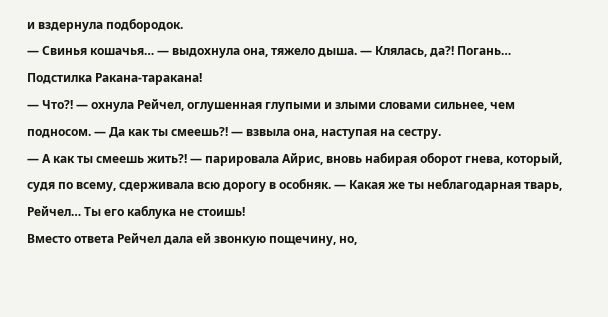и вздернула подбородок.
— Свинья кошачья… — выдохнула она, тяжело дыша. — Клялась, да?! Погань… Подстилка Ракана-таракана!
— Что?! — охнула Рейчел, оглушенная глупыми и злыми словами сильнее, чем подносом. — Да как ты смеешь?! — взвыла она, наступая на сестру.
— А как ты смеешь жить?! — парировала Айрис, вновь набирая оборот гнева, который, судя по всему, сдерживала всю дорогу в особняк. — Какая же ты неблагодарная тварь, Рейчел… Ты его каблука не стоишь!
Вместо ответа Рейчел дала ей звонкую пощечину, но,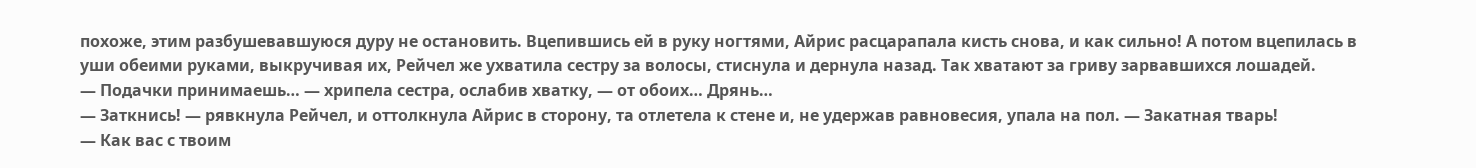похоже, этим разбушевавшуюся дуру не остановить. Вцепившись ей в руку ногтями, Айрис расцарапала кисть снова, и как сильно! А потом вцепилась в уши обеими руками, выкручивая их, Рейчел же ухватила сестру за волосы, стиснула и дернула назад. Так хватают за гриву зарвавшихся лошадей.
— Подачки принимаешь… — хрипела сестра, ослабив хватку, — от обоих… Дрянь…
— Заткнись! — рявкнула Рейчел, и оттолкнула Айрис в сторону, та отлетела к стене и, не удержав равновесия, упала на пол. — Закатная тварь!
— Как вас с твоим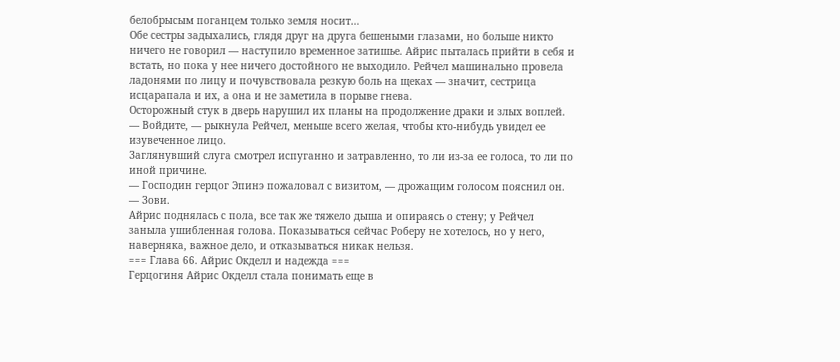белобрысым поганцем только земля носит…
Обе сестры задыхались, глядя друг на друга бешеными глазами, но больше никто ничего не говорил — наступило временное затишье. Айрис пыталась прийти в себя и встать, но пока у нее ничего достойного не выходило. Рейчел машинально провела ладонями по лицу и почувствовала резкую боль на щеках — значит, сестрица исцарапала и их, а она и не заметила в порыве гнева.
Осторожный стук в дверь нарушил их планы на продолжение драки и злых воплей.
— Войдите, — рыкнула Рейчел, меньше всего желая, чтобы кто-нибудь увидел ее изувеченное лицо.
Заглянувший слуга смотрел испуганно и затравленно, то ли из-за ее голоса, то ли по иной причине.
— Господин герцог Эпинэ пожаловал с визитом, — дрожащим голосом пояснил он.
— Зови.
Айрис поднялась с пола, все так же тяжело дыша и опираясь о стену; у Рейчел заныла ушибленная голова. Показываться сейчас Роберу не хотелось, но у него, наверняка, важное дело, и отказываться никак нельзя.
=== Глава 66. Айрис Окделл и надежда ===
Герцогиня Айрис Окделл стала понимать еще в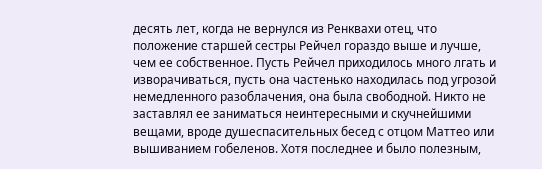десять лет, когда не вернулся из Ренквахи отец, что положение старшей сестры Рейчел гораздо выше и лучше, чем ее собственное. Пусть Рейчел приходилось много лгать и изворачиваться, пусть она частенько находилась под угрозой немедленного разоблачения, она была свободной. Никто не заставлял ее заниматься неинтересными и скучнейшими вещами, вроде душеспасительных бесед с отцом Маттео или вышиванием гобеленов. Хотя последнее и было полезным,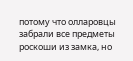потому что олларовцы забрали все предметы роскоши из замка, но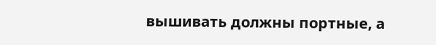вышивать должны портные, а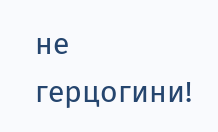не герцогини!